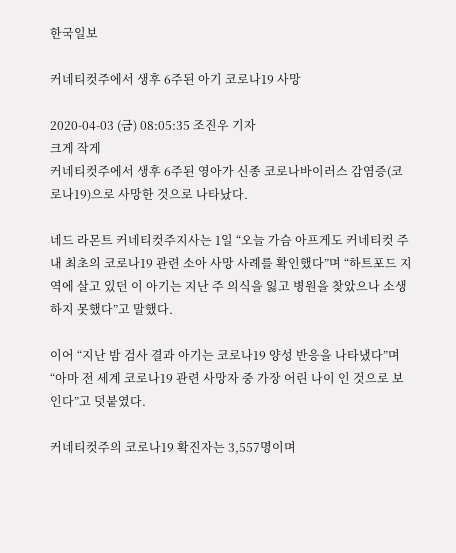한국일보

커네티컷주에서 생후 6주된 아기 코로나19 사망

2020-04-03 (금) 08:05:35 조진우 기자
크게 작게
커네티컷주에서 생후 6주된 영아가 신종 코로나바이러스 감염증(코로나19)으로 사망한 것으로 나타났다.

네드 라몬트 커네티컷주지사는 1일 “오늘 가슴 아프게도 커네티컷 주 내 최초의 코로나19 관련 소아 사망 사례를 확인했다”며 “하트포드 지역에 살고 있던 이 아기는 지난 주 의식을 잃고 병원을 찾았으나 소생하지 못했다”고 말했다.

이어 “지난 밤 검사 결과 아기는 코로나19 양성 반응을 나타냈다”며 “아마 전 세계 코로나19 관련 사망자 중 가장 어린 나이 인 것으로 보인다”고 덧붙였다.

커네티컷주의 코로나19 확진자는 3,557명이며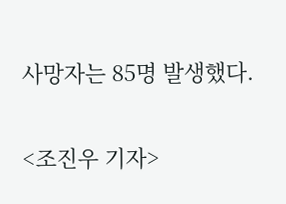사망자는 85명 발생했다.

<조진우 기자>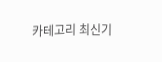카테고리 최신기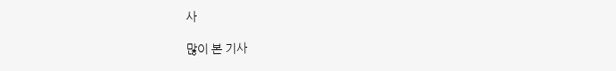사

많이 본 기사